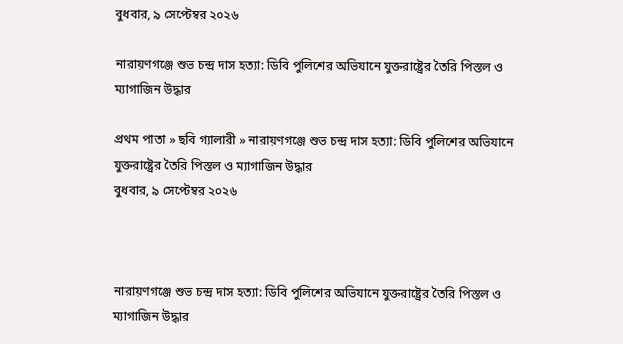বুধবার, ৯ সেপ্টেম্বর ২০২৬

নারায়ণগঞ্জে শুভ চন্দ্র দাস হত্যা: ডিবি পুলিশের অভিযানে যুক্তরাষ্ট্রের তৈরি পিস্তল ও ম্যাগাজিন উদ্ধার

প্রথম পাতা » ছবি গ্যালারী » নারায়ণগঞ্জে শুভ চন্দ্র দাস হত্যা: ডিবি পুলিশের অভিযানে যুক্তরাষ্ট্রের তৈরি পিস্তল ও ম্যাগাজিন উদ্ধার
বুধবার, ৯ সেপ্টেম্বর ২০২৬



নারায়ণগঞ্জে শুভ চন্দ্র দাস হত্যা: ডিবি পুলিশের অভিযানে যুক্তরাষ্ট্রের তৈরি পিস্তল ও ম্যাগাজিন উদ্ধার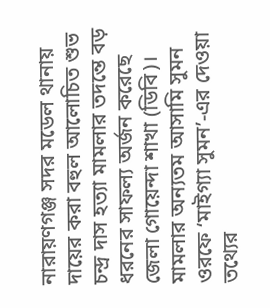নারায়ণগঞ্জ সদর মডেল থানায় দায়ের করা বহুল আলোচিত শুভ চন্দ্র দাস হত্যা মামলার তদন্তে বড় ধরনের সাফল্য অর্জন করেছে জেলা গোয়েন্দা শাখা (ডিবি)। মামলার অন্যতম আসামি সুমন ওরফে ‘মাইগ্যা সুমন’-এর দেওয়া তথ্যের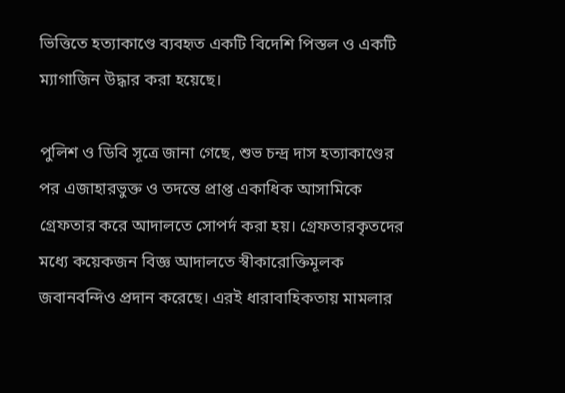ভিত্তিতে হত্যাকাণ্ডে ব্যবহৃত একটি বিদেশি পিস্তল ও একটি ম্যাগাজিন উদ্ধার করা হয়েছে।

পুলিশ ও ডিবি সূত্রে জানা গেছে, শুভ চন্দ্র দাস হত্যাকাণ্ডের পর এজাহারভুক্ত ও তদন্তে প্রাপ্ত একাধিক আসামিকে গ্রেফতার করে আদালতে সোপর্দ করা হয়। গ্রেফতারকৃতদের মধ্যে কয়েকজন বিজ্ঞ আদালতে স্বীকারোক্তিমূলক জবানবন্দিও প্রদান করেছে। এরই ধারাবাহিকতায় মামলার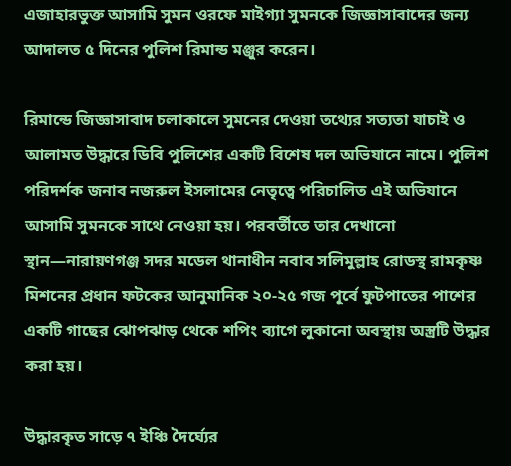এজাহারভুক্ত আসামি সুমন ওরফে মাইগ্যা সুমনকে জিজ্ঞাসাবাদের জন্য আদালত ৫ দিনের পুলিশ রিমান্ড মঞ্জুর করেন।

রিমান্ডে জিজ্ঞাসাবাদ চলাকালে সুমনের দেওয়া তথ্যের সত্যতা যাচাই ও আলামত উদ্ধারে ডিবি পুলিশের একটি বিশেষ দল অভিযানে নামে। পুলিশ পরিদর্শক জনাব নজরুল ইসলামের নেতৃত্বে পরিচালিত এই অভিযানে আসামি সুমনকে সাথে নেওয়া হয়। পরবর্তীতে তার দেখানো স্থান—নারায়ণগঞ্জ সদর মডেল থানাধীন নবাব সলিমুল্লাহ রোডস্থ রামকৃষ্ণ মিশনের প্রধান ফটকের আনুমানিক ২০-২৫ গজ পূর্বে ফুটপাতের পাশের একটি গাছের ঝোপঝাড় থেকে শপিং ব্যাগে লুকানো অবস্থায় অস্ত্রটি উদ্ধার করা হয়।

উদ্ধারকৃত সাড়ে ৭ ইঞ্চি দৈর্ঘ্যের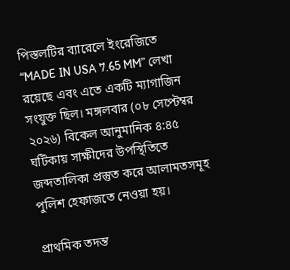পিস্তলটির ব্যারেলে ইংরেজিতে “MADE IN USA 7.65 MM” লেখা রয়েছে এবং এতে একটি ম্যাগাজিন সংযুক্ত ছিল। মঙ্গলবার (০৮ সেপ্টেম্বর ২০২৬) বিকেল আনুমানিক ৪:৪৫ ঘটিকায় সাক্ষীদের উপস্থিতিতে জব্দতালিকা প্রস্তুত করে আলামতসমূহ পুলিশ হেফাজতে নেওয়া হয়।

প্রাথমিক তদন্ত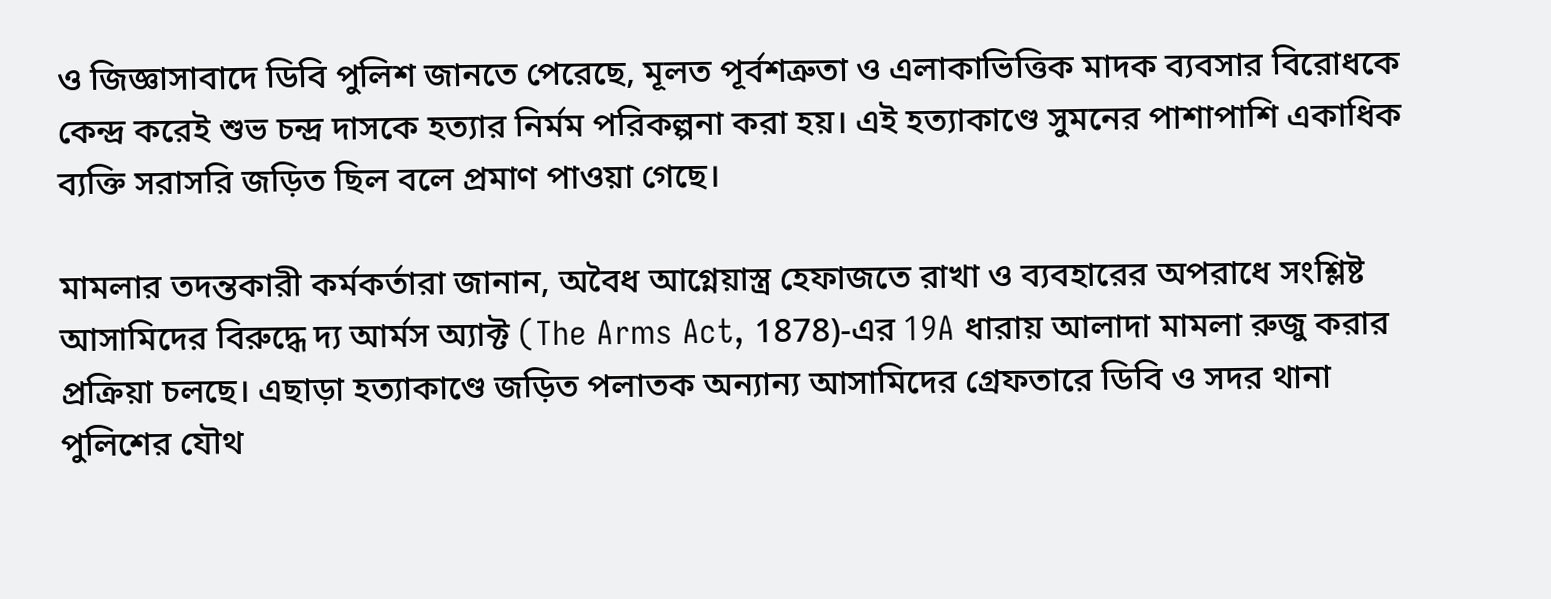ও জিজ্ঞাসাবাদে ডিবি পুলিশ জানতে পেরেছে, মূলত পূর্বশত্রুতা ও এলাকাভিত্তিক মাদক ব্যবসার বিরোধকে কেন্দ্র করেই শুভ চন্দ্র দাসকে হত্যার নির্মম পরিকল্পনা করা হয়। এই হত্যাকাণ্ডে সুমনের পাশাপাশি একাধিক ব্যক্তি সরাসরি জড়িত ছিল বলে প্রমাণ পাওয়া গেছে।

মামলার তদন্তকারী কর্মকর্তারা জানান, অবৈধ আগ্নেয়াস্ত্র হেফাজতে রাখা ও ব্যবহারের অপরাধে সংশ্লিষ্ট আসামিদের বিরুদ্ধে দ্য আর্মস অ্যাক্ট (The Arms Act, 1878)-এর 19A ধারায় আলাদা মামলা রুজু করার প্রক্রিয়া চলছে। এছাড়া হত্যাকাণ্ডে জড়িত পলাতক অন্যান্য আসামিদের গ্রেফতারে ডিবি ও সদর থানা পুলিশের যৌথ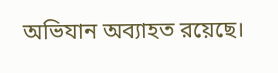অভিযান অব্যাহত রয়েছে।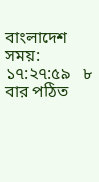বাংলাদেশ সময়: ১৭:২৭:৫৯   ৮ বার পঠিত